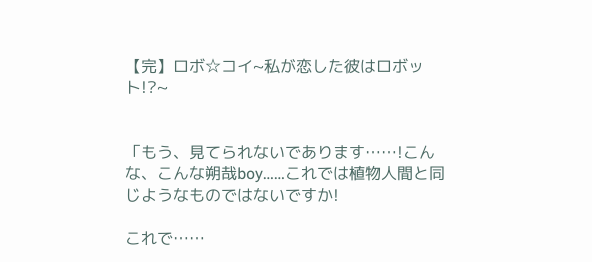【完】ロボ☆コイ~私が恋した彼はロボット!?~


「もう、見てられないであります……!こんな、こんな朔哉boy……これでは植物人間と同じようなものではないですか!

これで……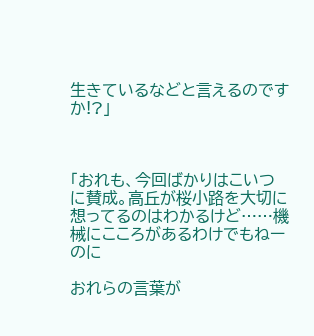生きているなどと言えるのですか!?」



「おれも、今回ばかりはこいつに賛成。高丘が桜小路を大切に想ってるのはわかるけど……機械にこころがあるわけでもねーのに

おれらの言葉が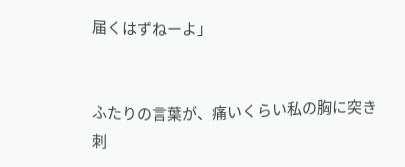届くはずねーよ」


ふたりの言葉が、痛いくらい私の胸に突き刺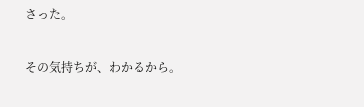さった。

その気持ちが、わかるから。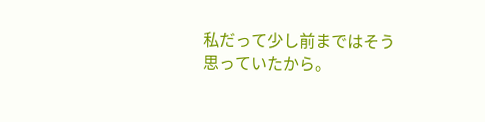私だって少し前まではそう思っていたから。